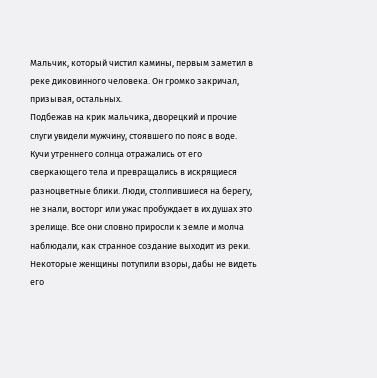Мальчик, который чистил камины, первым заметил в реке диковинного человека. Он громко закричал, призывая, остальных.
Подбежав на крик мальчика, дворецкий и прочие слуги увидели мужчину, стоявшего по пояс в воде. Кучи утреннего солнца отражались от его сверкающего тела и превращались в искрящиеся разноцветные блики. Люди, столпившиеся на берегу, не знали, восторг или ужас пробуждает в их душах это зрелище. Все они словно приросли к земле и молча наблюдали, как странное создание выходит из реки. Некоторые женщины потупили взоры, дабы не видеть его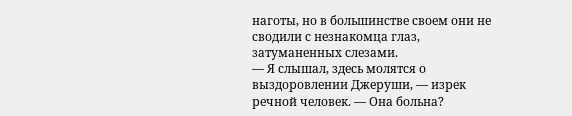наготы, но в большинстве своем они не сводили с незнакомца глаз, затуманенных слезами.
— Я слышал, здесь молятся о выздоровлении Джеруши, — изрек речной человек. — Она больна?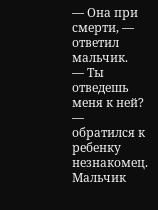— Она при смерти, — ответил мальчик.
— Ты отведешь меня к ней? — обратился к ребенку незнакомец.
Мальчик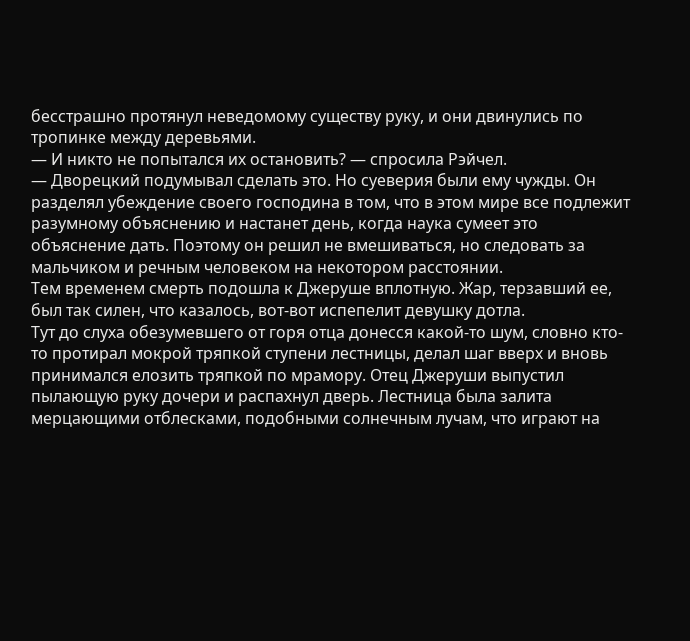бесстрашно протянул неведомому существу руку, и они двинулись по тропинке между деревьями.
— И никто не попытался их остановить? — спросила Рэйчел.
— Дворецкий подумывал сделать это. Но суеверия были ему чужды. Он разделял убеждение своего господина в том, что в этом мире все подлежит разумному объяснению и настанет день, когда наука сумеет это объяснение дать. Поэтому он решил не вмешиваться, но следовать за мальчиком и речным человеком на некотором расстоянии.
Тем временем смерть подошла к Джеруше вплотную. Жар, терзавший ее, был так силен, что казалось, вот-вот испепелит девушку дотла.
Тут до слуха обезумевшего от горя отца донесся какой-то шум, словно кто-то протирал мокрой тряпкой ступени лестницы, делал шаг вверх и вновь принимался елозить тряпкой по мрамору. Отец Джеруши выпустил пылающую руку дочери и распахнул дверь. Лестница была залита мерцающими отблесками, подобными солнечным лучам, что играют на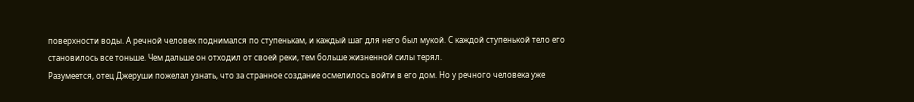поверхности воды. А речной человек поднимался по ступенькам, и каждый шаг для него был мукой. С каждой ступенькой тело его становилось все тоньше. Чем дальше он отходил от своей реки, тем больше жизненной силы терял.
Разумеется, отец Джеруши пожелал узнать, что за странное создание осмелилось войти в его дом. Но у речного человека уже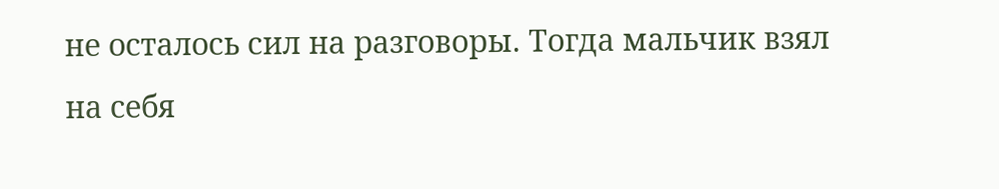не осталось сил на разговоры. Тогда мальчик взял на себя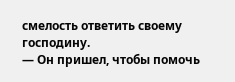смелость ответить своему господину.
— Он пришел, чтобы помочь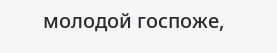молодой госпоже,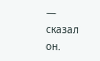— сказал он.